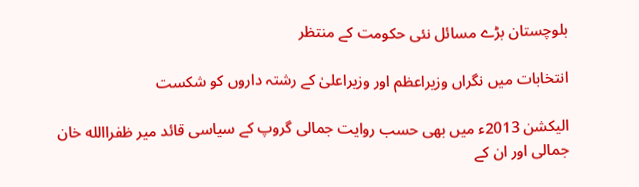بلوچستان بڑے مسائل نئی حکومت کے منتظر

انتخابات میں نگراں وزیراعظم اور وزیراعلیٰ کے رشتہ داروں کو شکست

الیکشن 2013ء میں بھی حسب روایت جمالی گروپ کے سیاسی قائد میر ظفراالله خان جمالی اور ان کے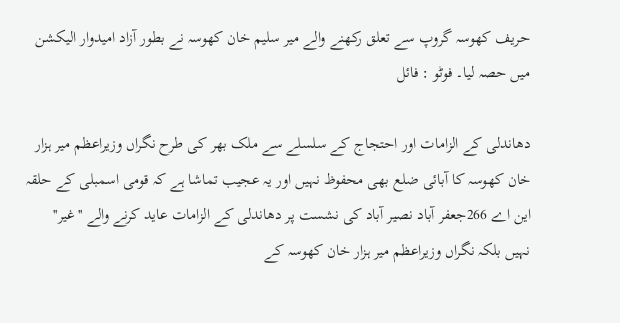حریف کھوسہ گروپ سے تعلق رکھنے والے میر سلیم خان کھوسہ نے بطور آزاد امیدوار الیکشن میں حصہ لیا۔ فوٹو : فائل

دھاندلی کے الزامات اور احتجاج کے سلسلے سے ملک بھر کی طرح نگراں وزیراعظم میر ہزار خان کھوسہ کا آبائی ضلع بھی محفوظ نہیں اور یہ عجیب تماشا ہے کہ قومی اسمبلی کے حلقہ این اے 266جعفر آباد نصیر آباد کی نشست پر دھاندلی کے الزامات عاید کرنے والے ''غیر'' نہیں بلکہ نگراں وزیراعظم میر ہزار خان کھوسہ کے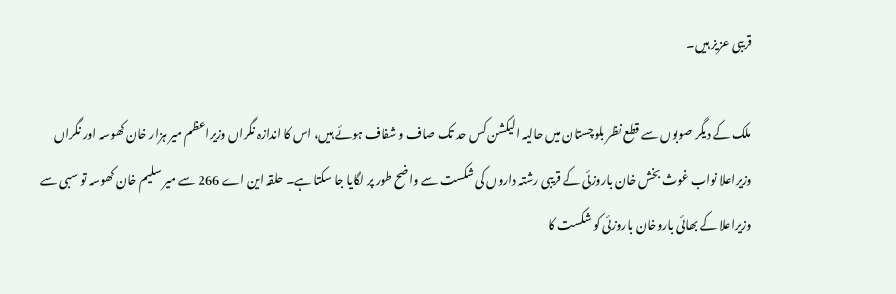قریبی عزیز ہیں۔

ملک کے دیگر صوبوں سے قطع نظر بلوچستان میں حالیہ الیکشن کس حد تک صاف و شفاف ہوئے ہیں، اس کا اندازہ نگراں وزیراعظم میر ہزار خان کھوسہ اور نگراں وزیراعلا نواب غوث بخش خان باروزئی کے قریبی رشتہ داروں کی شکست سے واضح طور پر لگایا جا سکتا ہے۔ حلقہ این اے 266 سے میر سلیم خان کھوسہ تو سبی سے وزیراعلا کے بھائی باروخان باروزئی کو شکست کا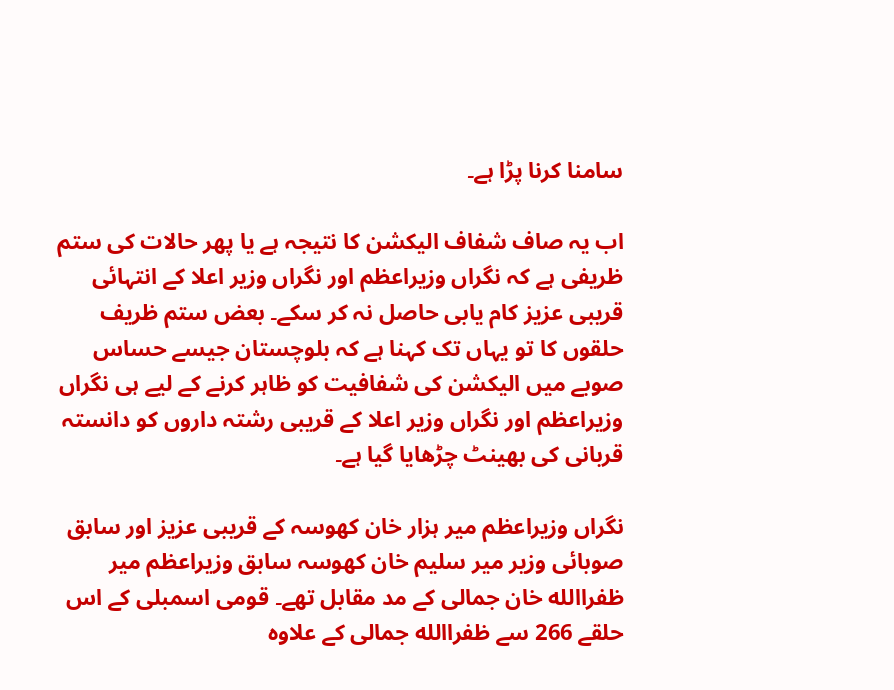سامنا کرنا پڑا ہے۔

اب یہ صاف شفاف الیکشن کا نتیجہ ہے یا پھر حالات کی ستم ظریفی ہے کہ نگراں وزیراعظم اور نگراں وزیر اعلا کے انتہائی قریبی عزیز کام یابی حاصل نہ کر سکے۔ بعض ستم ظریف حلقوں کا تو یہاں تک کہنا ہے کہ بلوچستان جیسے حساس صوبے میں الیکشن کی شفافیت کو ظاہر کرنے کے لیے ہی نگراں وزیراعظم اور نگراں وزیر اعلا کے قریبی رشتہ داروں کو دانستہ قربانی کی بھینٹ چڑھایا گیا ہے۔

نگراں وزیراعظم میر ہزار خان کھوسہ کے قریبی عزیز اور سابق صوبائی وزیر میر سلیم خان کھوسہ سابق وزیراعظم میر ظفراالله خان جمالی کے مد مقابل تھے۔ قومی اسمبلی کے اس حلقے 266 سے ظفراالله جمالی کے علاوہ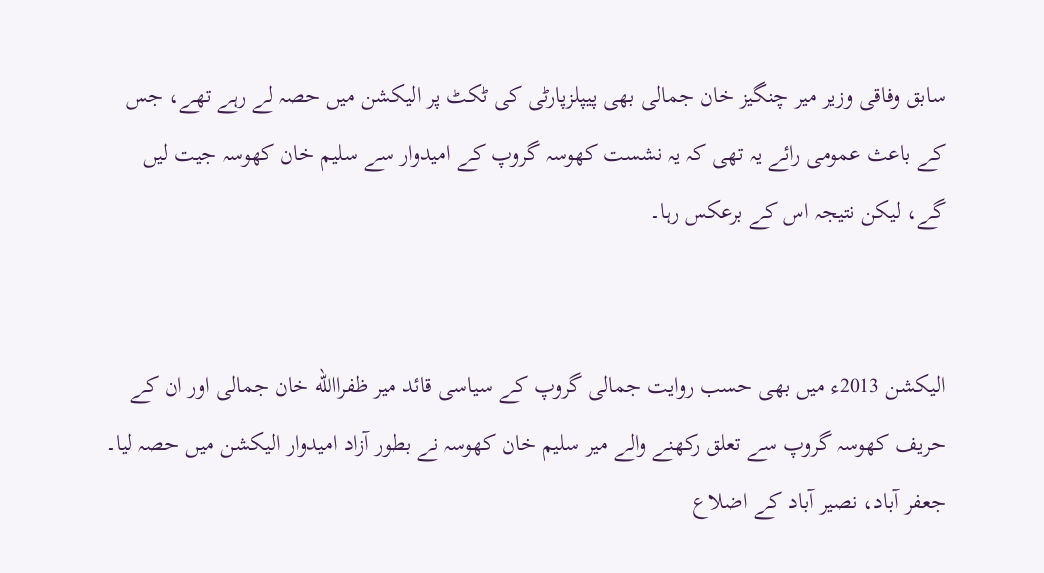سابق وفاقی وزیر میر چنگیز خان جمالی بھی پیپلزپارٹی کی ٹکٹ پر الیکشن میں حصہ لے رہے تھے، جس کے باعث عمومی رائے یہ تھی کہ یہ نشست کھوسہ گروپ کے امیدوار سے سلیم خان کھوسہ جیت لیں گے، لیکن نتیجہ اس کے برعکس رہا۔


الیکشن 2013ء میں بھی حسب روایت جمالی گروپ کے سیاسی قائد میر ظفراالله خان جمالی اور ان کے حریف کھوسہ گروپ سے تعلق رکھنے والے میر سلیم خان کھوسہ نے بطور آزاد امیدوار الیکشن میں حصہ لیا۔ جعفر آباد، نصیر آباد کے اضلاع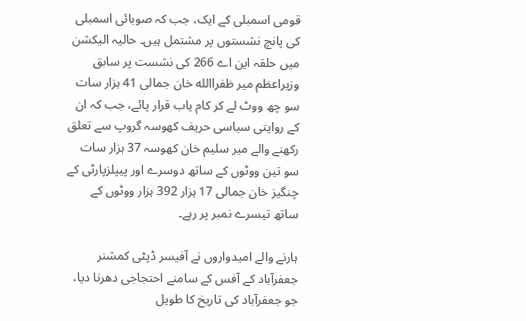قومی اسمبلی کے ایک، جب کہ صوبائی اسمبلی کی پانچ نشستوں پر مشتمل ہیں۔ حالیہ الیکشن میں حلقہ این اے 266 کی نشست پر سابق وزیراعظم میر ظفراالله خان جمالی 41 ہزار سات سو چھ ووٹ لے کر کام یاب قرار پائے، جب کہ ان کے روایتی سیاسی حریف کھوسہ گروپ سے تعلق رکھنے والے میر سلیم خان کھوسہ 37 ہزار سات سو تین ووٹوں کے ساتھ دوسرے اور پیپلزپارٹی کے چنگیز خان جمالی 17 ہزار 392 ہزار ووٹوں کے ساتھ تیسرے نمبر پر رہے۔

ہارنے والے امیدواروں نے آفیسر ڈپٹی کمشنر جعفرآباد کے آفس کے سامنے احتجاجی دھرنا دیا، جو جعفرآباد کی تاریخ کا طویل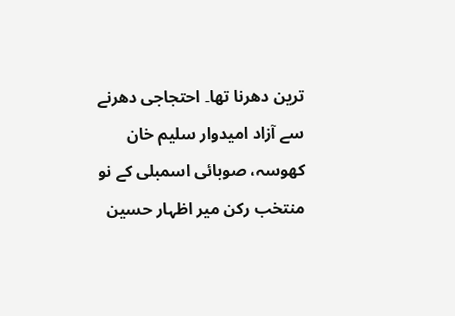ترین دھرنا تھا۔ احتجاجی دھرنے سے آزاد امیدوار سلیم خان کھوسہ، صوبائی اسمبلی کے نو منتخب رکن میر اظہار حسین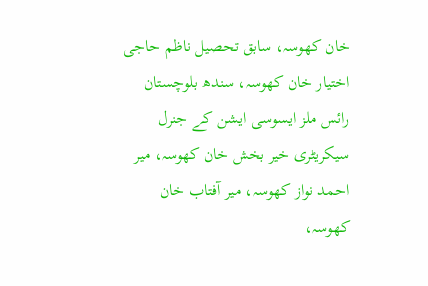خان کھوسہ، سابق تحصیل ناظم حاجی اختیار خان کھوسہ، سندھ بلوچستان رائس ملز ایسوسی ایشن کے جنرل سیکریٹری خیر بخش خان کھوسہ، میر احمد نواز کھوسہ، میر آفتاب خان کھوسہ،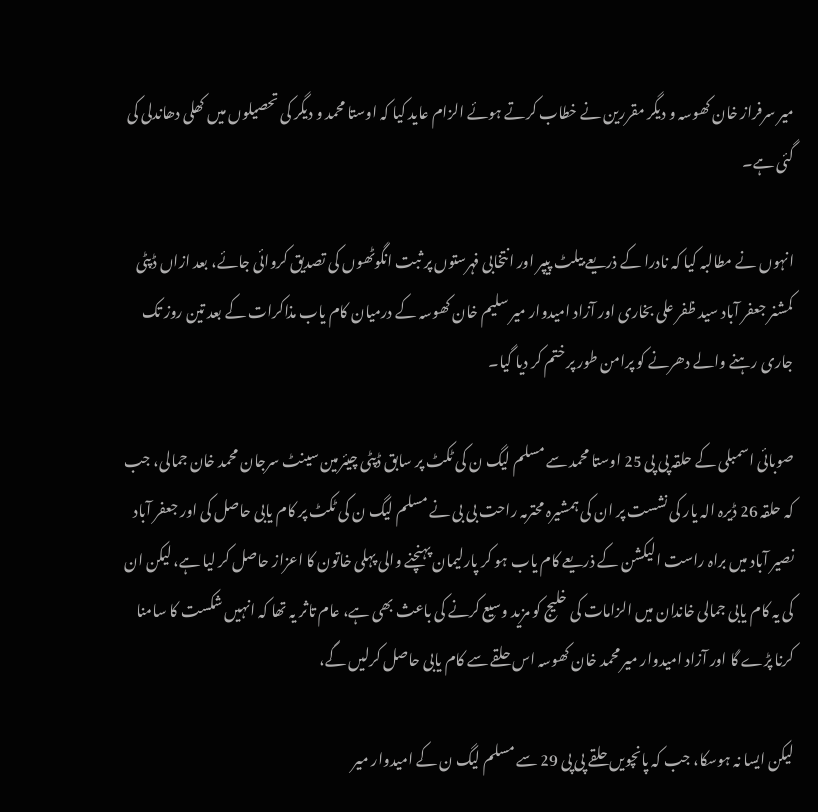میر سرفراز خان کھوسہ و دیگر مقررین نے خطاب کرتے ہوئے الزام عاید کیا کہ اوستا محمد و دیگر کی تحصیلوں میں کھلی دھاندلی کی گئی ہے۔

انہوں نے مطالبہ کیا کہ نادرا کے ذریعے بیلٹ پیپر اور انتخابی فہرستوں پر ثبت انگوٹھوں کی تصدیق کروائی جائے، بعد ازاں ڈپٹی کمشنر جعفر آباد سید ظفر علی بخاری اور آزاد امیدوار میر سلیم خان کھوسہ کے درمیان کام یاب مذاکرات کے بعد تین روز تک جاری رہنے والے دھرنے کو پرامن طور پر ختم کر دیا گیا۔

صوبائی اسمبلی کے حلقہ پی پی 25 اوستا محمد سے مسلم لیگ ن کی ٹکٹ پر سابق ڈپٹی چیئرمین سینٹ سرجان محمد خان جمالی، جب کہ حلقہ 26 ڈیرہ الہ یار کی نشست پر ان کی ہمشیرہ محترمہ راحت بی بی نے مسلم لیگ ن کی ٹکٹ پر کام یابی حاصل کی اور جعفر آباد نصیر آباد میں براہ راست الیکشن کے ذریعے کام یاب ہو کر پارلیمان پہنچنے والی پہلی خاتون کا اعزاز حاصل کر لیا ہے، لیکن ان کی یہ کام یابی جمالی خاندان میں الزامات کی خلیج کو مزید وسیع کرنے کی باعث بھی ہے، عام تاثر یہ تھا کہ انہیں شکست کا سامنا کرنا پڑے گا اور آزاد امیدوار میر محمد خان کھوسہ اس حلقے سے کام یابی حاصل کرلیں گے،

لیکن ایسا نہ ہوسکا، جب کہ پانچویں حلقے پی پی 29 سے مسلم لیگ ن کے امیدوار میر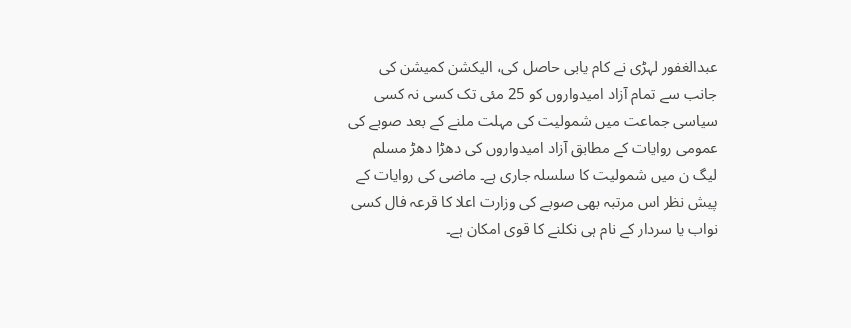عبدالغفور لہڑی نے کام یابی حاصل کی، الیکشن کمیشن کی جانب سے تمام آزاد امیدواروں کو 25 مئی تک کسی نہ کسی سیاسی جماعت میں شمولیت کی مہلت ملنے کے بعد صوبے کی عمومی روایات کے مطابق آزاد امیدواروں کی دھڑا دھڑ مسلم لیگ ن میں شمولیت کا سلسلہ جاری ہے۔ ماضی کی روایات کے پیش نظر اس مرتبہ بھی صوبے کی وزارت اعلا کا قرعہ فال کسی نواب یا سردار کے نام ہی نکلنے کا قوی امکان ہے۔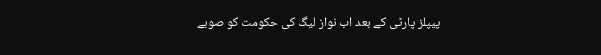پیپلز پارٹی کے بعد اب نواز لیگ کی حکومت کو صوبے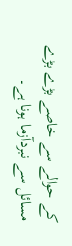کے حوالے سے خاصے بڑے بڑے مسائل سے نبردآزما ہونا ہے۔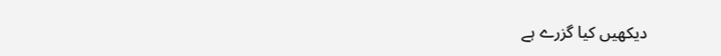دیکھیں کیا گزرے ہے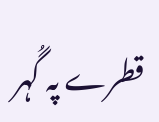قطرے پہ گُہر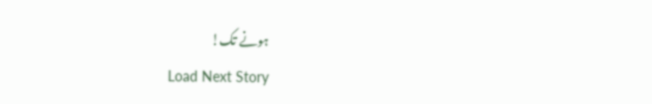ہونے تک!
Load Next Story